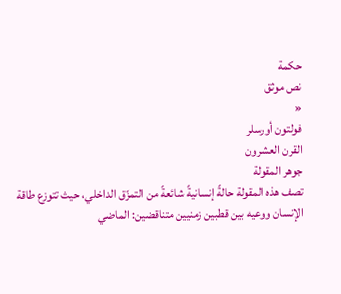حكمة
نص موثق
«
فولتون أورسلر
القرن العشرون
جوهر المقولة
تصف هذه المقولة حالةً إنسانيةً شائعةً من التمزّق الداخلي، حيث تتوزع طاقة الإنسان ووعيه بين قطبين زمنيين متناقضين: الماضي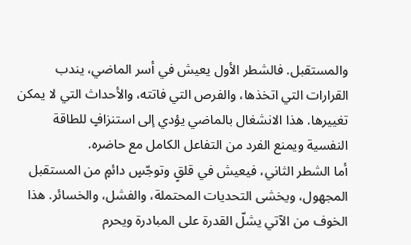والمستقبل. فالشطر الأول يعيش في أسر الماضي، يندب القرارات التي اتخذها، والفرص التي فاتته، والأحداث التي لا يمكن تغييرها. هذا الانشغال بالماضي يؤدي إلى استنزافٍ للطاقة النفسية ويمنع الفرد من التفاعل الكامل مع حاضره.
أما الشطر الثاني، فيعيش في قلقٍ وتوجّسٍ دائمٍ من المستقبل المجهول، ويخشى التحديات المحتملة، والفشل، والخسائر. هذا الخوف من الآتي يشلّ القدرة على المبادرة ويحرم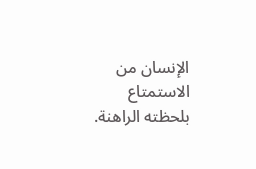الإنسان من الاستمتاع بلحظته الراهنة.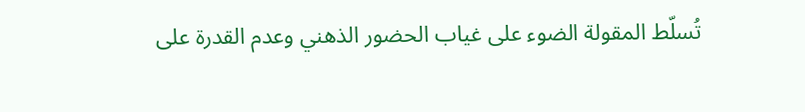تُسلّط المقولة الضوء على غياب الحضور الذهني وعدم القدرة على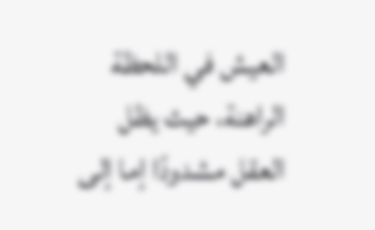العيش في اللحظة الراهنة، حيث يظل العقل مشدودًا إما إلى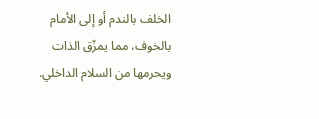الخلف بالندم أو إلى الأمام بالخوف، مما يمزّق الذات ويحرمها من السلام الداخلي.